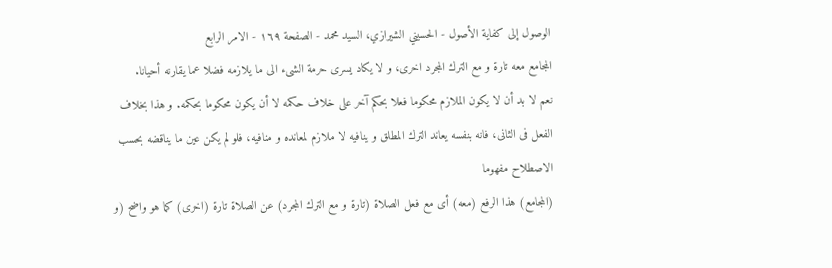الوصول إلى كفاية الأصول - الحسيني الشيرازي، السيد محمد - الصفحة ١٦٩ - الامر الرابع
المجامع معه تارة و مع الترك المجرد اخرى، و لا يكاد يسرى حرمة الشىء الى ما يلازمه فضلا عما يقارنه أحيانا.
نعم لا بد أن لا يكون الملازم محكوما فعلا بحكم آخر على خلاف حكمه لا أن يكون محكوما بحكمه. و هذا بخلاف الفعل فى الثانى، فانه بنفسه يعاند الترك المطلق و ينافيه لا ملازم لمعانده و منافيه، فلو لم يكن عين ما يناقضه بحسب الاصطلاح مفهوما
(المجامع) هذا الرفع (معه) أى مع فعل الصلاة (تارة و مع الترك المجرد) عن الصلاة تارة (اخرى) كما هو واضح (و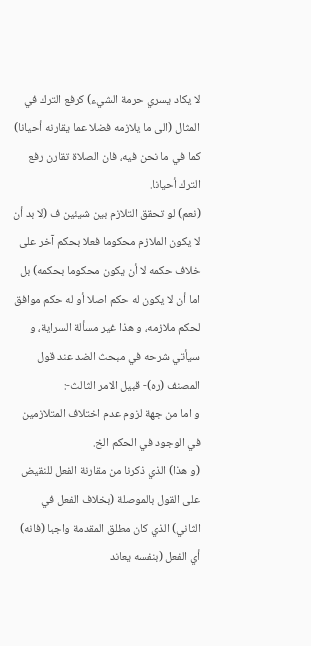لا يكاد يسري حرمة الشيء) كرفع الترك في المثال (الى ما يلازمه فضلا عما يقارنه أحيانا) كما في ما نحن فيه، فان الصلاة تقارن رفع الترك أحيانا.
(نعم) لو تحقق التلازم بين شيئين ف (لا بد أن لا يكون الملازم محكوما فعلا بحكم آخر على خلاف حكمه لا أن يكون محكوما بحكمه) بل اما أن لا يكون له حكم اصلا أو له حكم موافق لحكم ملازمه، و هذا غير مسألة السراية، و سيأتي شرحه في مبحث الضد عند قول المصنف (ره)- قبيل الامر الثالث-:
و اما من جهة لزوم عدم اختلاف المتلازمين في الوجود في الحكم الخ.
(و هذا) الذي ذكرنا من مقارنة الفعل للنقيض على القول بالموصلة (بخلاف الفعل في الثاني) الذي كان مطلق المقدمة واجبا (فانه) أي الفعل (بنفسه يعاند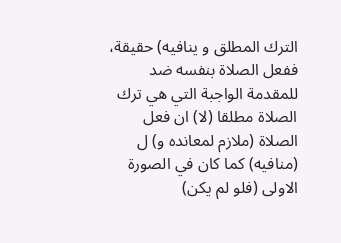الترك المطلق و ينافيه) حقيقة، ففعل الصلاة بنفسه ضد للمقدمة الواجبة التي هي ترك الصلاة مطلقا (لا) ان فعل الصلاة (ملازم لمعانده و) ل (منافيه) كما كان في الصورة الاولى (فلو لم يكن)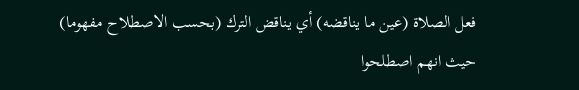فعل الصلاة (عين ما يناقضه) أي يناقض الترك (بحسب الاصطلاح مفهوما) حيث انهم اصطلحوا